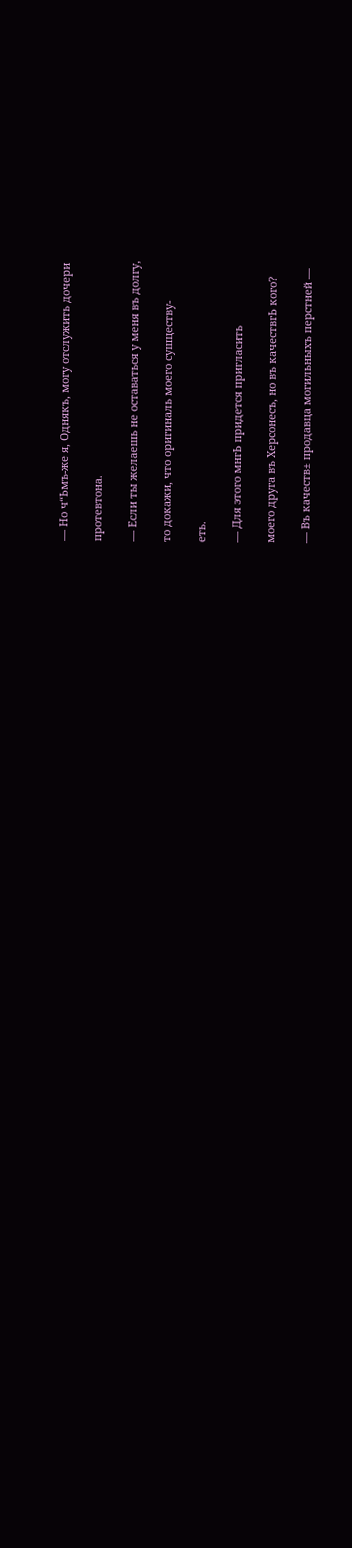— Но ч“Ьмъ-же я, Однякъ, могу отслужить дочери

протевтона.

— Если ты желаешь не оставаться у меня въ долгу,

то докажи, что оригиналь моего сушцеству-

еть.

— Для этого мнгЬ придется пригласить

моего друга въ Херсонесъ, но въ качествгЬ кого?

— Въ качеств± продавца могильныхъ перстней —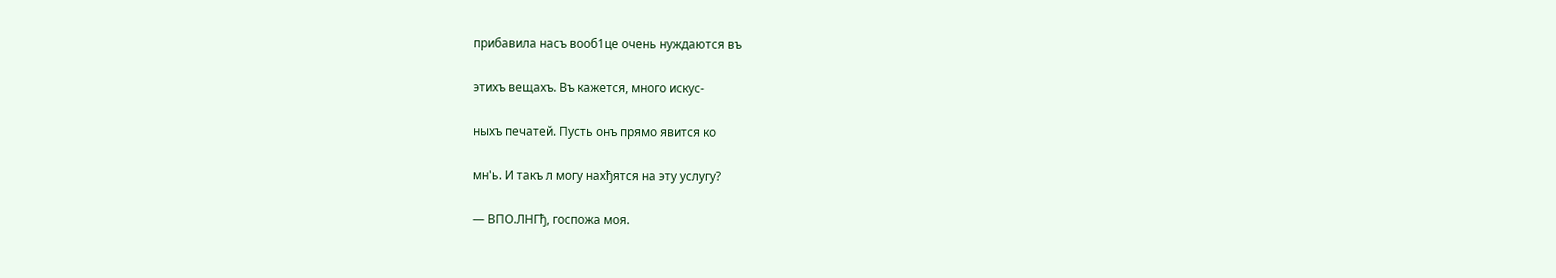прибавила насъ вооб1це очень нуждаются въ

этихъ вещахъ. Въ кажется, много искус-

ныхъ печатей. Пусть онъ прямо явится ко

мн'ь. И такъ л могу нахђятся на эту услугу?

— ВПО.ЛНГђ, госпожа моя.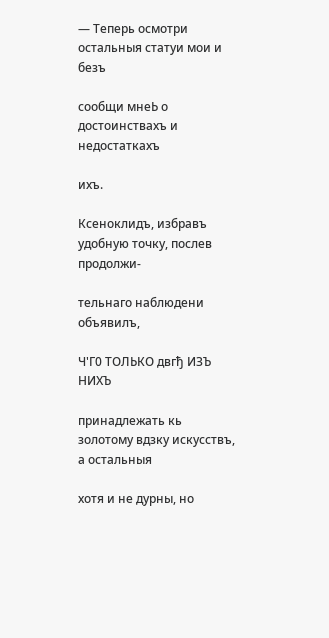— Теперь осмотри остальныя статуи мои и безъ

сообщи мнеЬ о достоинствахъ и недостаткахъ

ихъ.

Ксеноклидъ, избравъ удобную точку, послев продолжи-

тельнаго наблюдени объявилъ,

Ч'Г0 ТОЛЬКО двгђ ИЗЪ НИХЪ

принадлежать кь золотому вдзку искусствъ, а остальныя

хотя и не дурны, но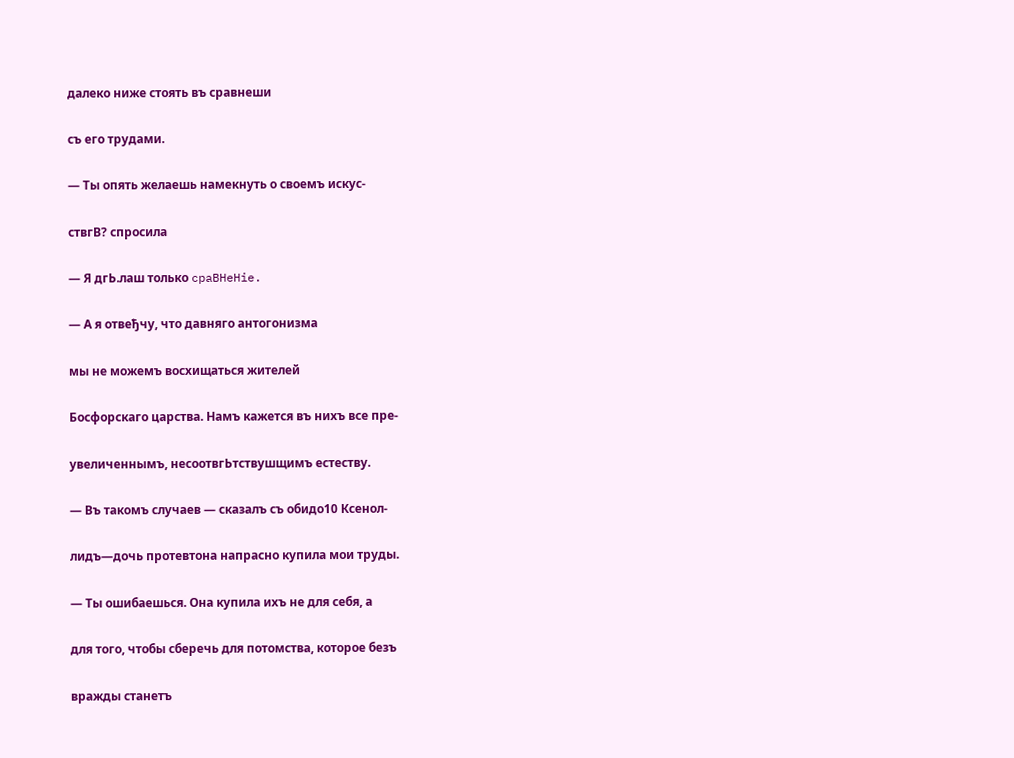далеко ниже стоять въ сравнеши

съ его трудами.

— Ты опять желаешь намекнуть о своемъ искус-

ствгВ? спросила

— Я дгЬ.лаш только cpaBHeHie.

— А я отвеђчу, что давняго антогонизма

мы не можемъ восхищаться жителей

Босфорскаго царства. Намъ кажется въ нихъ все пре-

увеличеннымъ, несоотвгЬтствушщимъ естеству.

— Въ такомъ случаев — сказалъ съ обидо10 Ксенол-

лидъ—дочь протевтона напрасно купила мои труды.

— Ты ошибаешься. Она купила ихъ не для себя, а

для того, чтобы сберечь для потомства, которое безъ

вражды станетъ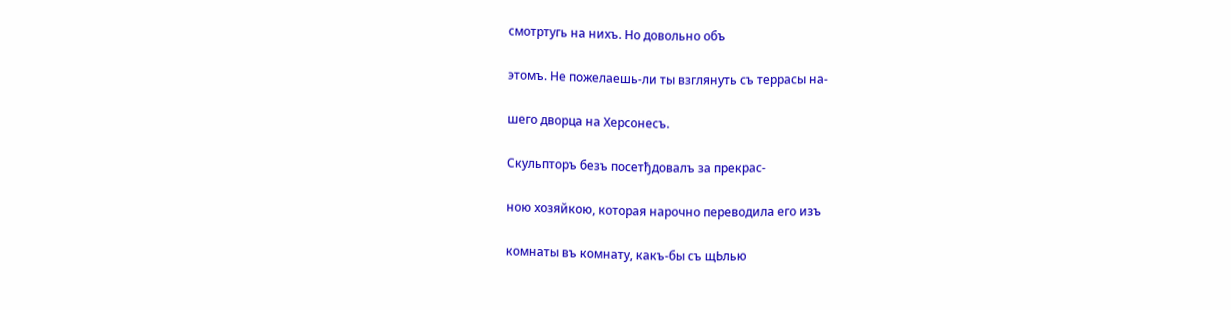смотртугь на нихъ. Но довольно объ

этомъ. Не пожелаешь-ли ты взглянуть съ террасы на-

шего дворца на Херсонесъ.

Скульпторъ безъ посетђдовалъ за прекрас-

ною хозяйкою, которая нарочно переводила его изъ

комнаты въ комнату, какъ-бы съ щЬлью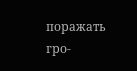поражать гро-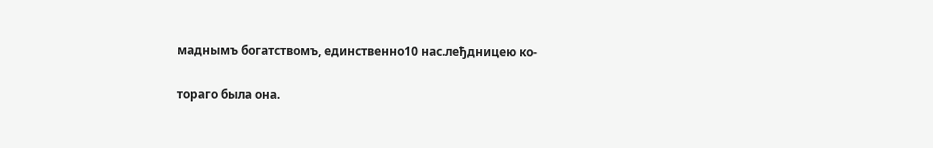маднымъ богатствомъ, единственно10 нас.леђдницею ко-

тораго была она.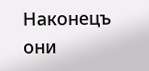Наконецъ они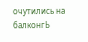очутились на балконгЬ